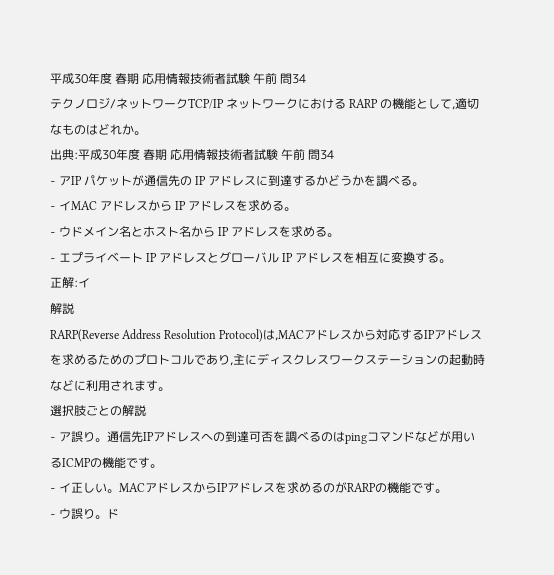平成30年度 春期 応用情報技術者試験 午前 問34
テクノロジ/ネットワークTCP/IP ネットワークにおける RARP の機能として,適切なものはどれか。
出典:平成30年度 春期 応用情報技術者試験 午前 問34
- アIP パケットが通信先の IP アドレスに到達するかどうかを調べる。
- イMAC アドレスから IP アドレスを求める。
- ウドメイン名とホスト名から IP アドレスを求める。
- エプライベート IP アドレスとグローバル IP アドレスを相互に変換する。
正解:イ
解説
RARP(Reverse Address Resolution Protocol)は,MACアドレスから対応するIPアドレスを求めるためのプロトコルであり,主にディスクレスワークステーションの起動時などに利用されます。
選択肢ごとの解説
- ア誤り。通信先IPアドレスへの到達可否を調べるのはpingコマンドなどが用いるICMPの機能です。
- イ正しい。MACアドレスからIPアドレスを求めるのがRARPの機能です。
- ウ誤り。ド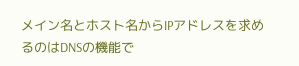メイン名とホスト名からIPアドレスを求めるのはDNSの機能で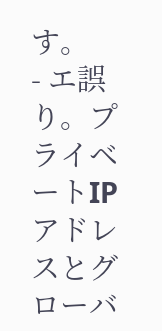す。
- エ誤り。プライベートIPアドレスとグローバ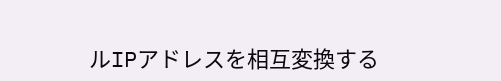ルIPアドレスを相互変換する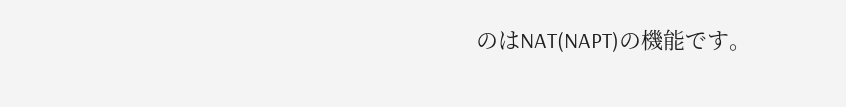のはNAT(NAPT)の機能です。